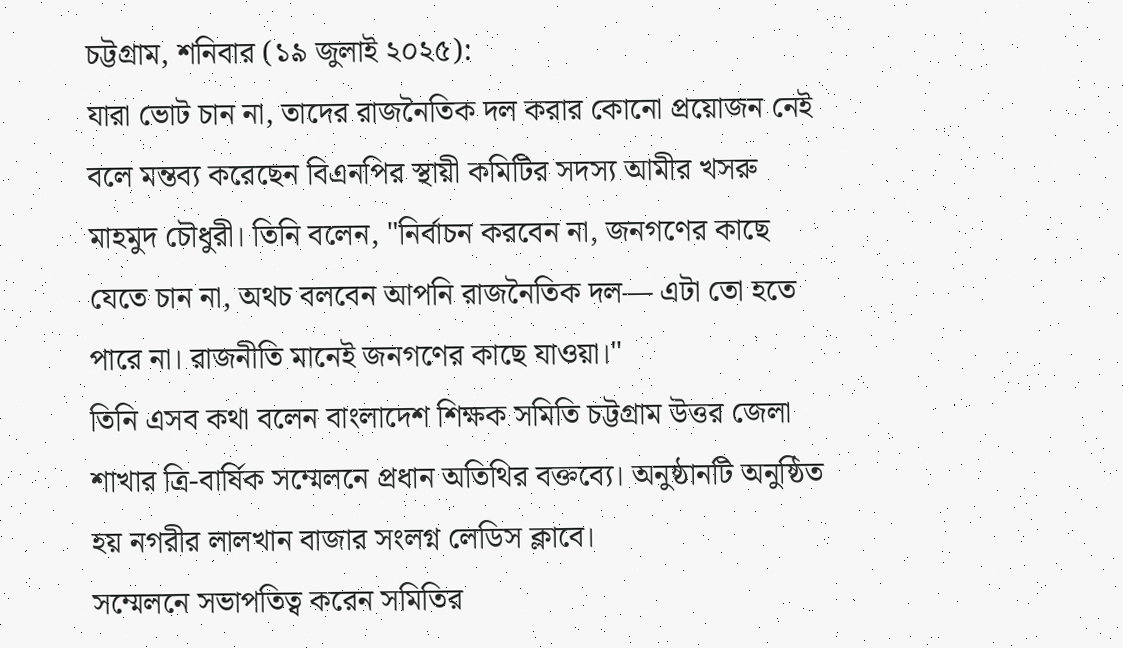চট্টগ্রাম, শনিবার (১৯ জুলাই ২০২৫):
যারা ভোট চান না, তাদের রাজনৈতিক দল করার কোনো প্রয়োজন নেই বলে মন্তব্য করেছেন বিএনপির স্থায়ী কমিটির সদস্য আমীর খসরু মাহমুদ চৌধুরী। তিনি বলেন, "নির্বাচন করবেন না, জনগণের কাছে যেতে চান না, অথচ বলবেন আপনি রাজনৈতিক দল— এটা তো হতে পারে না। রাজনীতি মানেই জনগণের কাছে যাওয়া।"
তিনি এসব কথা বলেন বাংলাদেশ শিক্ষক সমিতি চট্টগ্রাম উত্তর জেলা শাখার ত্রি-বার্ষিক সম্মেলনে প্রধান অতিথির বক্তব্যে। অনুষ্ঠানটি অনুষ্ঠিত হয় নগরীর লালখান বাজার সংলগ্ন লেডিস ক্লাবে।
সম্মেলনে সভাপতিত্ব করেন সমিতির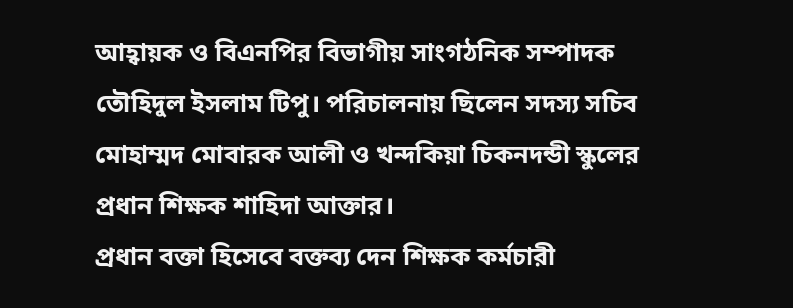আহ্বায়ক ও বিএনপির বিভাগীয় সাংগঠনিক সম্পাদক তৌহিদুল ইসলাম টিপু। পরিচালনায় ছিলেন সদস্য সচিব মোহাম্মদ মোবারক আলী ও খন্দকিয়া চিকনদন্ডী স্কুলের প্রধান শিক্ষক শাহিদা আক্তার।
প্রধান বক্তা হিসেবে বক্তব্য দেন শিক্ষক কর্মচারী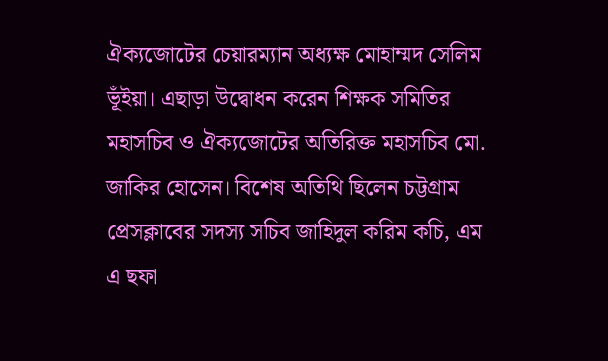ঐক্যজোটের চেয়ারম্যান অধ্যক্ষ মোহাম্মদ সেলিম ভূঁইয়া। এছাড়া উদ্বোধন করেন শিক্ষক সমিতির মহাসচিব ও ঐক্যজোটের অতিরিক্ত মহাসচিব মো. জাকির হোসেন। বিশেষ অতিথি ছিলেন চট্টগ্রাম প্রেসক্লাবের সদস্য সচিব জাহিদুল করিম কচি, এম এ ছফা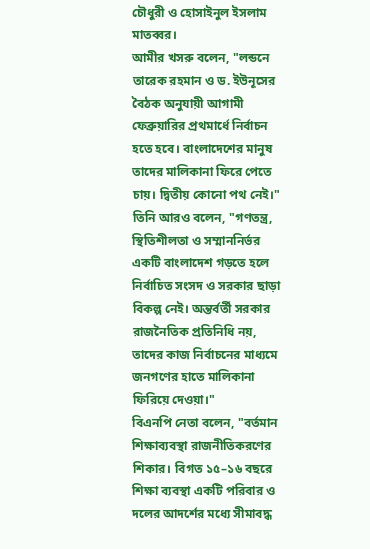চৌধুরী ও হোসাইনুল ইসলাম মাতব্বর।
আমীর খসরু বলেন, "লন্ডনে তারেক রহমান ও ড. ইউনূসের বৈঠক অনুযায়ী আগামী ফেব্রুয়ারির প্রথমার্ধে নির্বাচন হতে হবে। বাংলাদেশের মানুষ তাদের মালিকানা ফিরে পেতে চায়। দ্বিতীয় কোনো পথ নেই।"
তিনি আরও বলেন, "গণতন্ত্র, স্থিতিশীলতা ও সম্মাননির্ভর একটি বাংলাদেশ গড়তে হলে নির্বাচিত সংসদ ও সরকার ছাড়া বিকল্প নেই। অন্তর্বর্তী সরকার রাজনৈতিক প্রতিনিধি নয়, তাদের কাজ নির্বাচনের মাধ্যমে জনগণের হাতে মালিকানা ফিরিয়ে দেওয়া।"
বিএনপি নেতা বলেন, "বর্তমান শিক্ষাব্যবস্থা রাজনীতিকরণের শিকার। বিগত ১৫–১৬ বছরে শিক্ষা ব্যবস্থা একটি পরিবার ও দলের আদর্শের মধ্যে সীমাবদ্ধ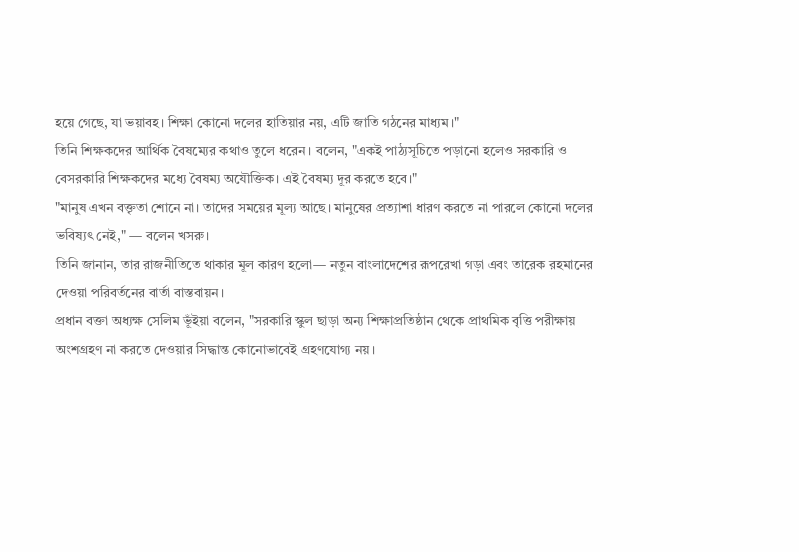হয়ে গেছে, যা ভয়াবহ। শিক্ষা কোনো দলের হাতিয়ার নয়, এটি জাতি গঠনের মাধ্যম।"
তিনি শিক্ষকদের আর্থিক বৈষম্যের কথাও তুলে ধরেন। বলেন, "একই পাঠ্যসূচিতে পড়ানো হলেও সরকারি ও বেসরকারি শিক্ষকদের মধ্যে বৈষম্য অযৌক্তিক। এই বৈষম্য দূর করতে হবে।"
"মানুষ এখন বক্তৃতা শোনে না। তাদের সময়ের মূল্য আছে। মানুষের প্রত্যাশা ধারণ করতে না পারলে কোনো দলের ভবিষ্যৎ নেই," — বলেন খসরু।
তিনি জানান, তার রাজনীতিতে থাকার মূল কারণ হলো— নতুন বাংলাদেশের রূপরেখা গড়া এবং তারেক রহমানের দেওয়া পরিবর্তনের বার্তা বাস্তবায়ন।
প্রধান বক্তা অধ্যক্ষ সেলিম ভূঁইয়া বলেন, "সরকারি স্কুল ছাড়া অন্য শিক্ষাপ্রতিষ্ঠান থেকে প্রাথমিক বৃত্তি পরীক্ষায় অংশগ্রহণ না করতে দেওয়ার সিদ্ধান্ত কোনোভাবেই গ্রহণযোগ্য নয়।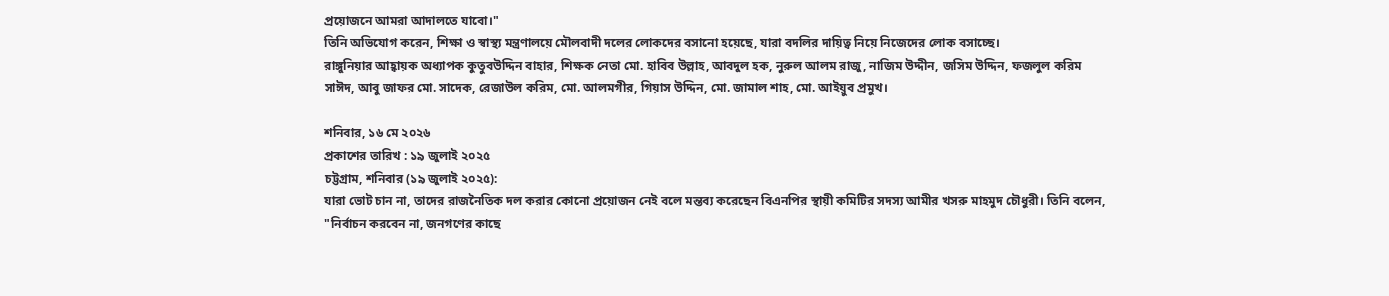প্রয়োজনে আমরা আদালতে যাবো।"
তিনি অভিযোগ করেন, শিক্ষা ও স্বাস্থ্য মন্ত্রণালয়ে মৌলবাদী দলের লোকদের বসানো হয়েছে, যারা বদলির দায়িত্ব নিয়ে নিজেদের লোক বসাচ্ছে।
রাঙ্গুনিয়ার আহ্বায়ক অধ্যাপক কুতুবউদ্দিন বাহার, শিক্ষক নেতা মো. হাবিব উল্লাহ, আবদুল হক, নুরুল আলম রাজু, নাজিম উদ্দীন, জসিম উদ্দিন, ফজলুল করিম সাঈদ, আবু জাফর মো. সাদেক, রেজাউল করিম, মো. আলমগীর, গিয়াস উদ্দিন, মো. জামাল শাহ, মো. আইয়ুব প্রমুখ।

শনিবার, ১৬ মে ২০২৬
প্রকাশের তারিখ : ১৯ জুলাই ২০২৫
চট্টগ্রাম, শনিবার (১৯ জুলাই ২০২৫):
যারা ভোট চান না, তাদের রাজনৈতিক দল করার কোনো প্রয়োজন নেই বলে মন্তব্য করেছেন বিএনপির স্থায়ী কমিটির সদস্য আমীর খসরু মাহমুদ চৌধুরী। তিনি বলেন, "নির্বাচন করবেন না, জনগণের কাছে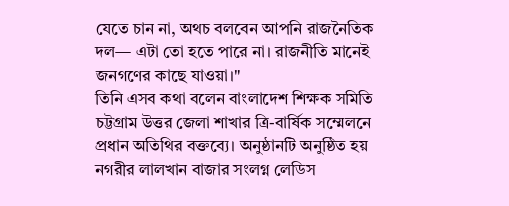যেতে চান না, অথচ বলবেন আপনি রাজনৈতিক দল— এটা তো হতে পারে না। রাজনীতি মানেই জনগণের কাছে যাওয়া।"
তিনি এসব কথা বলেন বাংলাদেশ শিক্ষক সমিতি চট্টগ্রাম উত্তর জেলা শাখার ত্রি-বার্ষিক সম্মেলনে প্রধান অতিথির বক্তব্যে। অনুষ্ঠানটি অনুষ্ঠিত হয় নগরীর লালখান বাজার সংলগ্ন লেডিস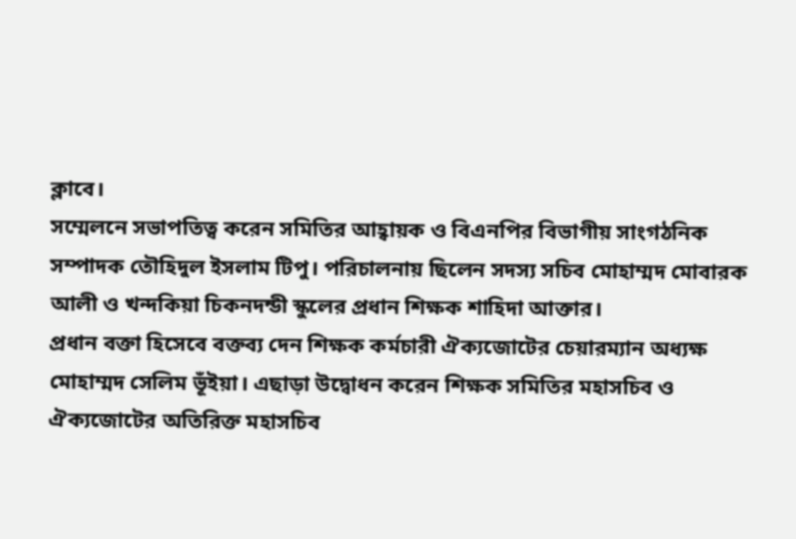ক্লাবে।
সম্মেলনে সভাপতিত্ব করেন সমিতির আহ্বায়ক ও বিএনপির বিভাগীয় সাংগঠনিক সম্পাদক তৌহিদুল ইসলাম টিপু। পরিচালনায় ছিলেন সদস্য সচিব মোহাম্মদ মোবারক আলী ও খন্দকিয়া চিকনদন্ডী স্কুলের প্রধান শিক্ষক শাহিদা আক্তার।
প্রধান বক্তা হিসেবে বক্তব্য দেন শিক্ষক কর্মচারী ঐক্যজোটের চেয়ারম্যান অধ্যক্ষ মোহাম্মদ সেলিম ভূঁইয়া। এছাড়া উদ্বোধন করেন শিক্ষক সমিতির মহাসচিব ও ঐক্যজোটের অতিরিক্ত মহাসচিব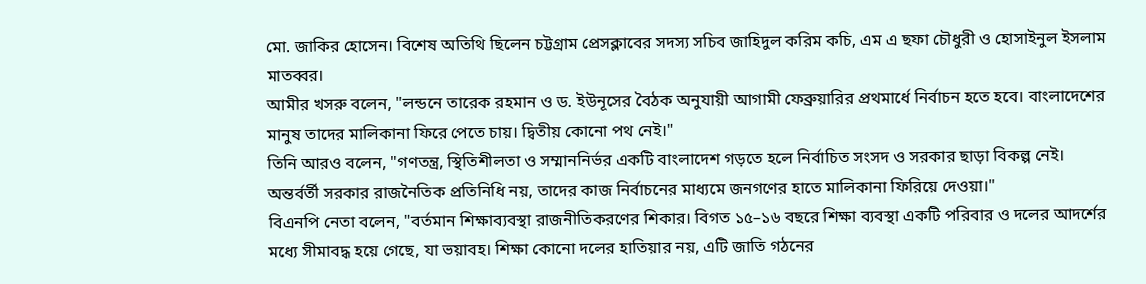মো. জাকির হোসেন। বিশেষ অতিথি ছিলেন চট্টগ্রাম প্রেসক্লাবের সদস্য সচিব জাহিদুল করিম কচি, এম এ ছফা চৌধুরী ও হোসাইনুল ইসলাম মাতব্বর।
আমীর খসরু বলেন, "লন্ডনে তারেক রহমান ও ড. ইউনূসের বৈঠক অনুযায়ী আগামী ফেব্রুয়ারির প্রথমার্ধে নির্বাচন হতে হবে। বাংলাদেশের মানুষ তাদের মালিকানা ফিরে পেতে চায়। দ্বিতীয় কোনো পথ নেই।"
তিনি আরও বলেন, "গণতন্ত্র, স্থিতিশীলতা ও সম্মাননির্ভর একটি বাংলাদেশ গড়তে হলে নির্বাচিত সংসদ ও সরকার ছাড়া বিকল্প নেই। অন্তর্বর্তী সরকার রাজনৈতিক প্রতিনিধি নয়, তাদের কাজ নির্বাচনের মাধ্যমে জনগণের হাতে মালিকানা ফিরিয়ে দেওয়া।"
বিএনপি নেতা বলেন, "বর্তমান শিক্ষাব্যবস্থা রাজনীতিকরণের শিকার। বিগত ১৫–১৬ বছরে শিক্ষা ব্যবস্থা একটি পরিবার ও দলের আদর্শের মধ্যে সীমাবদ্ধ হয়ে গেছে, যা ভয়াবহ। শিক্ষা কোনো দলের হাতিয়ার নয়, এটি জাতি গঠনের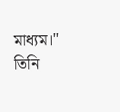মাধ্যম।"
তিনি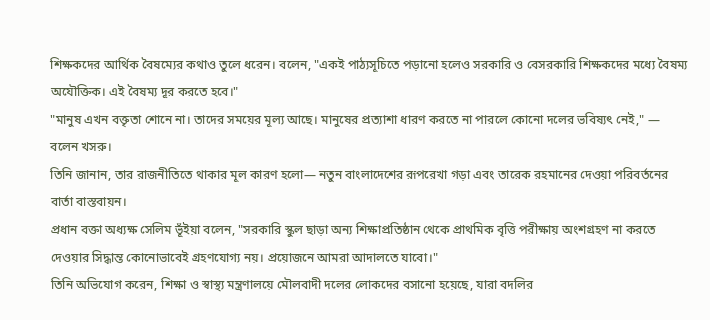শিক্ষকদের আর্থিক বৈষম্যের কথাও তুলে ধরেন। বলেন, "একই পাঠ্যসূচিতে পড়ানো হলেও সরকারি ও বেসরকারি শিক্ষকদের মধ্যে বৈষম্য অযৌক্তিক। এই বৈষম্য দূর করতে হবে।"
"মানুষ এখন বক্তৃতা শোনে না। তাদের সময়ের মূল্য আছে। মানুষের প্রত্যাশা ধারণ করতে না পারলে কোনো দলের ভবিষ্যৎ নেই," — বলেন খসরু।
তিনি জানান, তার রাজনীতিতে থাকার মূল কারণ হলো— নতুন বাংলাদেশের রূপরেখা গড়া এবং তারেক রহমানের দেওয়া পরিবর্তনের বার্তা বাস্তবায়ন।
প্রধান বক্তা অধ্যক্ষ সেলিম ভূঁইয়া বলেন, "সরকারি স্কুল ছাড়া অন্য শিক্ষাপ্রতিষ্ঠান থেকে প্রাথমিক বৃত্তি পরীক্ষায় অংশগ্রহণ না করতে দেওয়ার সিদ্ধান্ত কোনোভাবেই গ্রহণযোগ্য নয়। প্রয়োজনে আমরা আদালতে যাবো।"
তিনি অভিযোগ করেন, শিক্ষা ও স্বাস্থ্য মন্ত্রণালয়ে মৌলবাদী দলের লোকদের বসানো হয়েছে, যারা বদলির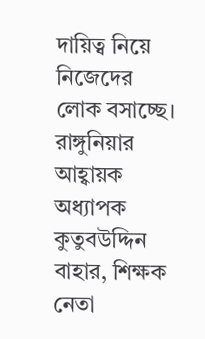দায়িত্ব নিয়ে নিজেদের লোক বসাচ্ছে।
রাঙ্গুনিয়ার আহ্বায়ক অধ্যাপক কুতুবউদ্দিন বাহার, শিক্ষক নেতা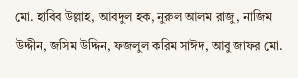মো. হাবিব উল্লাহ, আবদুল হক, নুরুল আলম রাজু, নাজিম উদ্দীন, জসিম উদ্দিন, ফজলুল করিম সাঈদ, আবু জাফর মো.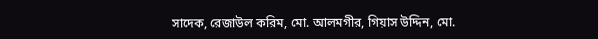সাদেক, রেজাউল করিম, মো. আলমগীর, গিয়াস উদ্দিন, মো.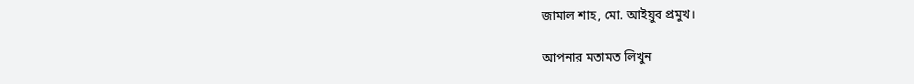জামাল শাহ, মো. আইয়ুব প্রমুখ।

আপনার মতামত লিখুন